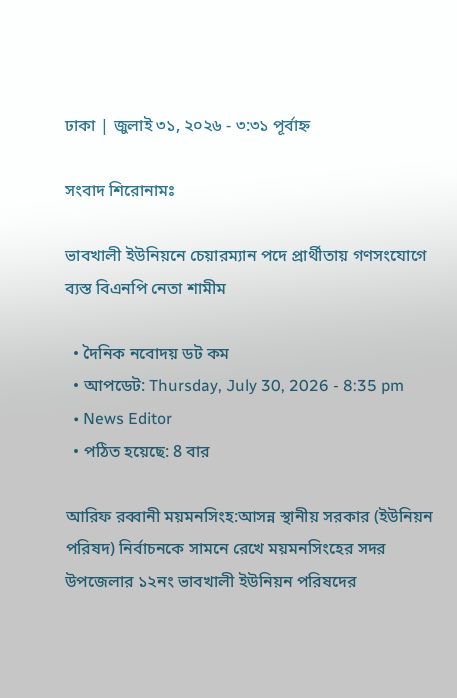ঢাকা | জুলাই ৩১, ২০২৬ - ৩:৩১ পূর্বাহ্ন

সংবাদ শিরোনামঃ

ভাবখালী ইউনিয়নে চেয়ারম্যান পদে প্রার্থীতায় গণসংযোগে ব্যস্ত বিএনপি নেতা শামীম

  • দৈনিক নবোদয় ডট কম
  • আপডেট: Thursday, July 30, 2026 - 8:35 pm
  • News Editor
  • পঠিত হয়েছে: 8 বার

আরিফ রব্বানী ময়মনসিংহ:আসন্ন স্থানীয় সরকার (ইউনিয়ন পরিষদ) নির্বাচনকে সামনে রেখে ময়মনসিংহের সদর উপজেলার ১২নং ভাবখালী ইউনিয়ন পরিষদের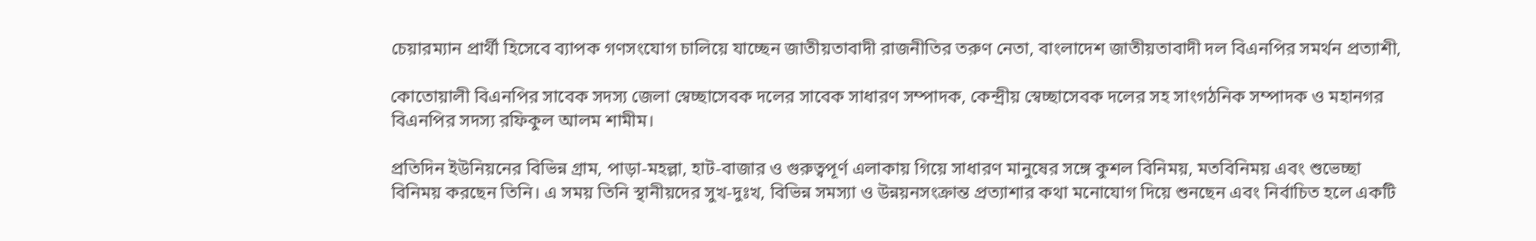চেয়ারম্যান প্রার্থী হিসেবে ব্যাপক গণসংযোগ চালিয়ে যাচ্ছেন জাতীয়তাবাদী রাজনীতির তরুণ নেতা, বাংলাদেশ জাতীয়তাবাদী দল বিএনপির সমর্থন প্রত্যাশী,

কোতোয়ালী বিএনপির সাবেক সদস্য জেলা স্বেচ্ছাসেবক দলের সাবেক সাধারণ সম্পাদক, কেন্দ্রীয় স্বেচ্ছাসেবক দলের সহ সাংগঠনিক সম্পাদক ও মহানগর বিএনপির সদস্য রফিকুল আলম শামীম।

প্রতিদিন ইউনিয়নের বিভিন্ন গ্রাম, পাড়া-মহল্লা, হাট-বাজার ও গুরুত্বপূর্ণ এলাকায় গিয়ে সাধারণ মানুষের সঙ্গে কুশল বিনিময়, মতবিনিময় এবং শুভেচ্ছা বিনিময় করছেন তিনি। এ সময় তিনি স্থানীয়দের সুখ-দুঃখ, বিভিন্ন সমস্যা ও উন্নয়নসংক্রান্ত প্রত্যাশার কথা মনোযোগ দিয়ে শুনছেন এবং নির্বাচিত হলে একটি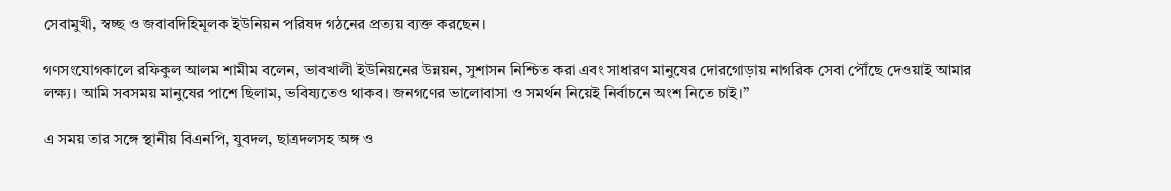সেবামুখী, স্বচ্ছ ও জবাবদিহিমূলক ইউনিয়ন পরিষদ গঠনের প্রত্যয় ব্যক্ত করছেন।

গণসংযোগকালে রফিকুল আলম শামীম বলেন, ভাবখালী ইউনিয়নের উন্নয়ন, সুশাসন নিশ্চিত করা এবং সাধারণ মানুষের দোরগোড়ায় নাগরিক সেবা পৌঁছে দেওয়াই আমার লক্ষ্য। আমি সবসময় মানুষের পাশে ছিলাম, ভবিষ্যতেও থাকব। জনগণের ভালোবাসা ও সমর্থন নিয়েই নির্বাচনে অংশ নিতে চাই।”

এ সময় তার সঙ্গে স্থানীয় বিএনপি, যুবদল, ছাত্রদলসহ অঙ্গ ও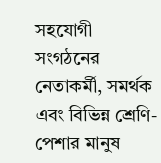সহযোগী সংগঠনের নেতাকর্মী, সমর্থক এবং বিভিন্ন শ্রেণি-পেশার মানুষ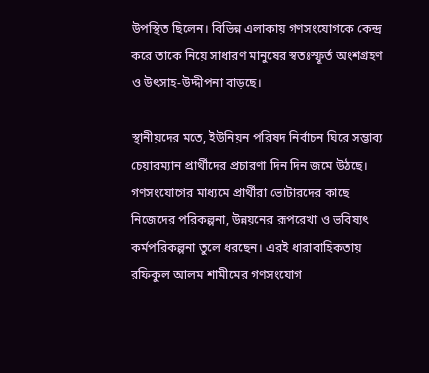উপস্থিত ছিলেন। বিভিন্ন এলাকায় গণসংযোগকে কেন্দ্র করে তাকে নিয়ে সাধারণ মানুষের স্বতঃস্ফূর্ত অংশগ্রহণ ও উৎসাহ-উদ্দীপনা বাড়ছে।

স্থানীয়দের মতে, ইউনিয়ন পরিষদ নির্বাচন ঘিরে সম্ভাব্য চেয়ারম্যান প্রার্থীদের প্রচারণা দিন দিন জমে উঠছে। গণসংযোগের মাধ্যমে প্রার্থীরা ভোটারদের কাছে নিজেদের পরিকল্পনা, উন্নয়নের রূপরেখা ও ভবিষ্যৎ কর্মপরিকল্পনা তুলে ধরছেন। এরই ধারাবাহিকতায় রফিকুল আলম শামীমের গণসংযোগ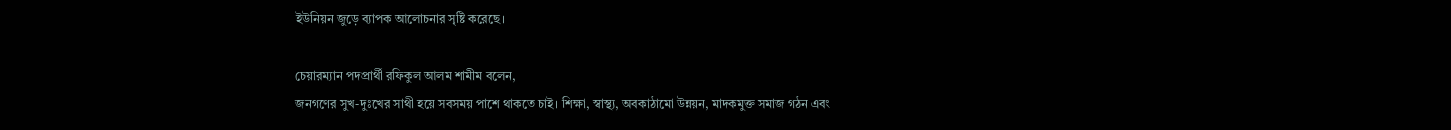ইউনিয়ন জুড়ে ব্যাপক আলোচনার সৃষ্টি করেছে।

চেয়ারম্যান পদপ্রার্থী রফিকুল আলম শামীম বলেন,
জনগণের সুখ-দুঃখের সাথী হয়ে সবসময় পাশে থাকতে চাই। শিক্ষা, স্বাস্থ্য, অবকাঠামো উন্নয়ন, মাদকমুক্ত সমাজ গঠন এবং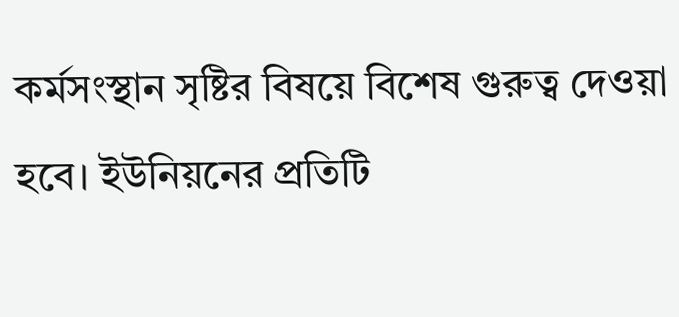কর্মসংস্থান সৃষ্টির বিষয়ে বিশেষ গুরুত্ব দেওয়া হবে। ইউনিয়নের প্রতিটি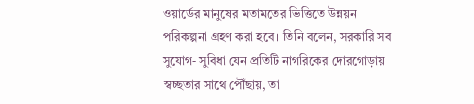ওয়ার্ডের মানুষের মতামতের ভিত্তিতে উন্নয়ন পরিকল্পনা গ্রহণ করা হবে। তিনি বলেন, সরকারি সব সুযোগ- সুবিধা যেন প্রতিটি নাগরিকের দোরগোড়ায় স্বচ্ছতার সাথে পৌঁছায়, তা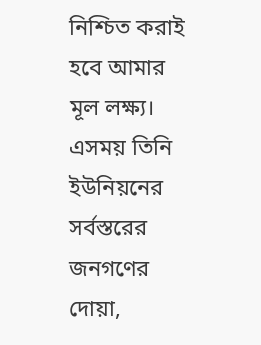নিশ্চিত করাই হবে আমার মূল লক্ষ্য। এসময় তিনি ইউনিয়নের সর্বস্তরের জনগণের দোয়া,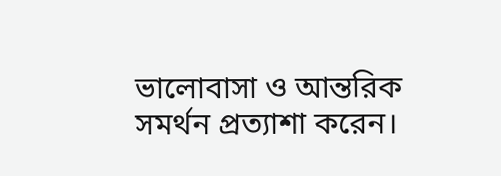ভালোবাসা ও আন্তরিক সমর্থন প্রত্যাশা করেন।